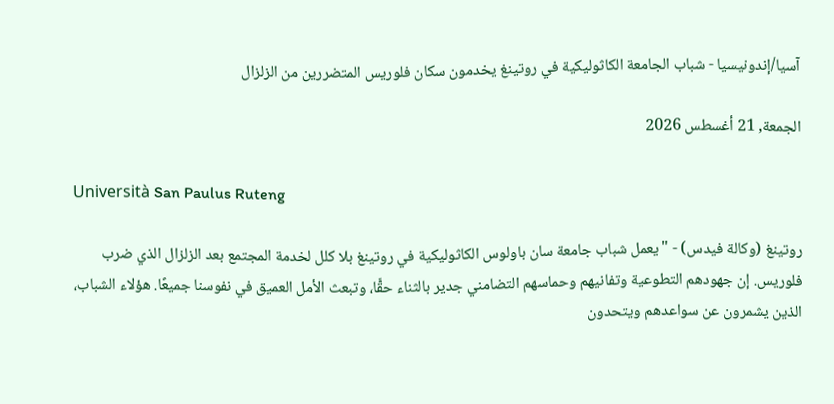آسيا/إندونيسيا - شباب الجامعة الكاثوليكية في روتينغ يخدمون سكان فلوريس المتضررين من الزلزال

الجمعة, 21 أغسطس 2026

Università San Paulus Ruteng

روتينغ (وكالة فيدس) - "يعمل شباب جامعة سان باولوس الكاثوليكية في روتينغ بلا كلل لخدمة المجتمع بعد الزلزال الذي ضرب فلوريس. إن جهودهم التطوعية وتفانيهم وحماسهم التضامني جدير بالثناء حقًّا، وتبعث الأمل العميق في نفوسنا جميعًا. هؤلاء الشباب، الذين يشمرون عن سواعدهم ويتحدون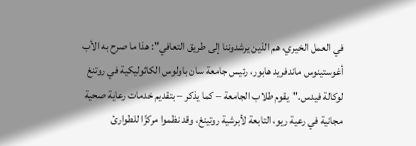في العمل الخيري، هم الذين يرشدوننا إلى طريق التعافي": هذا ما صرح به الأب أغوستينوس ماندفريد هابور، رئيس جامعة سان باولوس الكاثوليكية في روتنغ لوكالة فيدس."يقوم طلاب الجامعة – كما يذكر – بتقديم خدمات رعاية صحية مجانية في رعية ريو، التابعة لأبرشية روتينغ، وقد نظموا مركزًا للطوارئ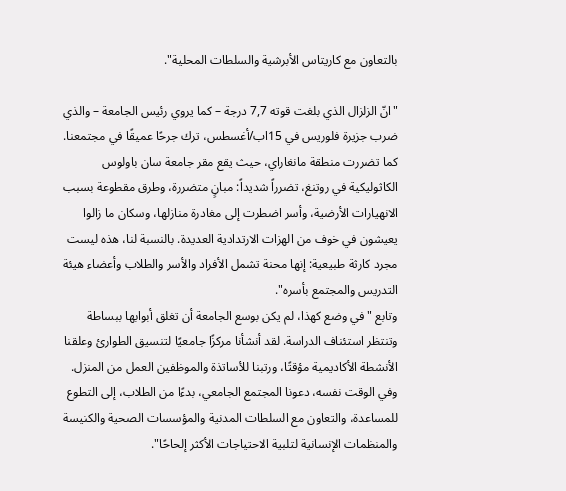بالتعاون مع كاريتاس الأبرشية والسلطات المحلية".

"انّ الزلزال الذي بلغت قوته 7,7 درجة – كما يروي رئيس الجامعة – والذي ضرب جزيرة فلوريس في 15اب/أغسطس، ترك جرحًا عميقًا في مجتمعنا. كما تضررت منطقة مانغاراي، حيث يقع مقر جامعة سان باولوس الكاثوليكية في روتنغ، تضرراً شديداً: مبانٍ متضررة، وطرق مقطوعة بسبب الانهيارات الأرضية، وأسر اضطرت إلى مغادرة منازلها، وسكان ما زالوا يعيشون في خوف من الهزات الارتدادية العديدة. بالنسبة لنا، هذه ليست مجرد كارثة طبيعية: إنها محنة تشمل الأفراد والأسر والطلاب وأعضاء هيئة التدريس والمجتمع بأسره".
وتابع "في وضع كهذا، لم يكن بوسع الجامعة أن تغلق أبوابها ببساطة وتنتظر استئناف الدراسة. لقد أنشأنا مركزًا جامعيًا لتنسيق الطوارئ وعلقنا الأنشطة الأكاديمية مؤقتًا، ورتبنا للأساتذة والموظفين العمل من المنزل. وفي الوقت نفسه، دعونا المجتمع الجامعي، بدءًا من الطلاب، إلى التطوع للمساعدة، والتعاون مع السلطات المدنية والمؤسسات الصحية والكنيسة والمنظمات الإنسانية لتلبية الاحتياجات الأكثر إلحاحًا".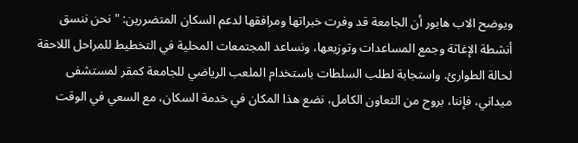ويوضح الاب هابور أن الجامعة قد وفرت خبراتها ومرافقها لدعم السكان المتضررين: "نحن ننسق أنشطة الإغاثة وجمع المساعدات وتوزيعها، ونساعد المجتمعات المحلية في التخطيط للمراحل اللاحقة لحالة الطوارئ. واستجابة لطلب السلطات باستخدام الملعب الرياضي للجامعة كمقر لمستشفى ميداني، فإننا، بروح من التعاون الكامل، نضع هذا المكان في خدمة السكان، مع السعي في الوقت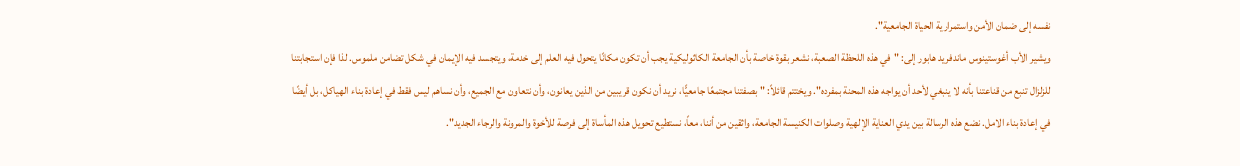نفسه إلى ضمان الأمن واستمرارية الحياة الجامعية".
ويشير الأب أغوستينوس ماندفريد هابور إلى: "في هذه اللحظة الصعبة، نشعر بقوة خاصة بأن الجامعة الكاثوليكية يجب أن تكون مكانًا يتحول فيه العلم إلى خدمة، ويتجسد فيه الإيمان في شكل تضامن ملموس. لذا فإن استجابتنا للزلزال تنبع من قناعتنا بأنه لا ينبغي لأحد أن يواجه هذه المحنة بمفرده". ويختتم قائلاً: "بصفتنا مجتمعًا جامعيًّا، نريد أن نكون قريبين من الذين يعانون، وأن نتعاون مع الجميع، وأن نساهم ليس فقط في إعادة بناء الهياكل، بل أيضًا في إعادة بناء الامل. نضع هذه الرسالة بين يدي العناية الإلهية وصلوات الكنيسة الجامعة، واثقين من أننا، معاً، نستطيع تحويل هذه المأساة إلى فرصة للأخوة والمرونة والرجاء الجديد".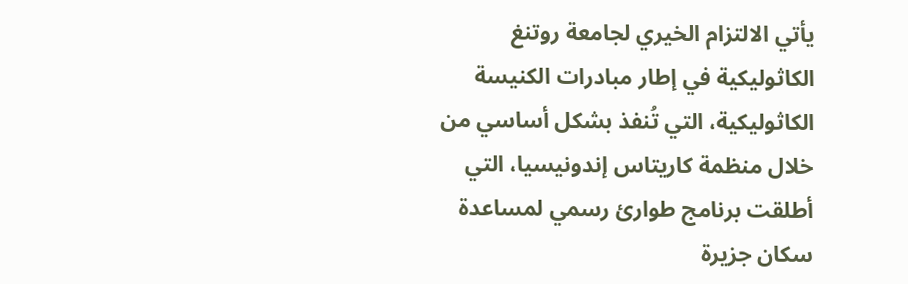يأتي الالتزام الخيري لجامعة روتنغ الكاثوليكية في إطار مبادرات الكنيسة الكاثوليكية، التي تُنفذ بشكل أساسي من خلال منظمة كاريتاس إندونيسيا، التي أطلقت برنامج طوارئ رسمي لمساعدة سكان جزيرة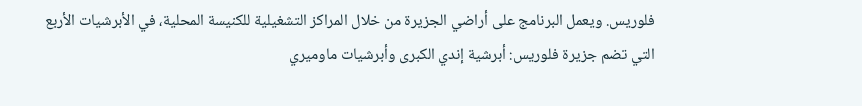فلوريس. ويعمل البرنامج على أراضي الجزيرة من خلال المراكز التشغيلية للكنيسة المحلية، في الأبرشيات الأربع التي تضم جزيرة فلوريس: أبرشية إندي الكبرى وأبرشيات ماوميري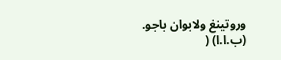وروتينغ ولابوان باجو.
(ب.ا.ا) (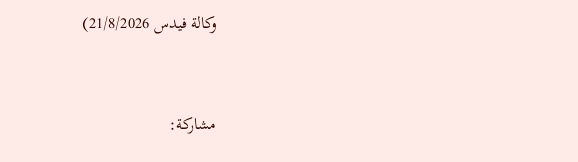وكالة فيدس 21/8/2026)


مشاركة: